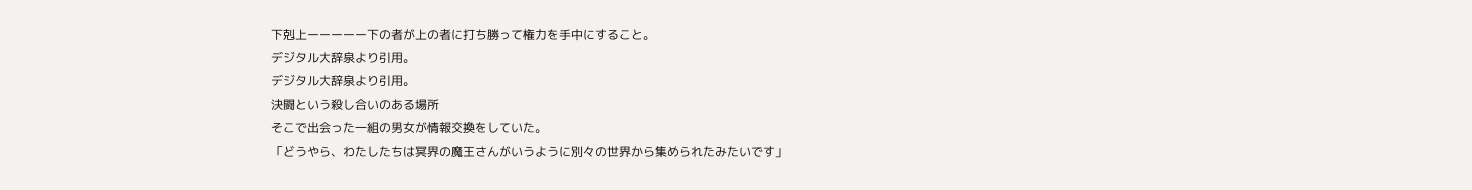下剋上ーーーーー下の者が上の者に打ち勝って権力を手中にすること。
デジタル大辞泉より引用。
デジタル大辞泉より引用。
決闘という殺し合いのある場所
そこで出会った一組の男女が情報交換をしていた。
「どうやら、わたしたちは冥界の魔王さんがいうように別々の世界から集められたみたいです」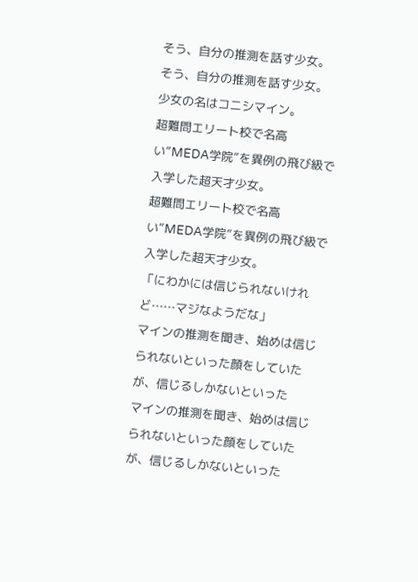そう、自分の推測を話す少女。
そう、自分の推測を話す少女。
少女の名はコニシマイン。
超難問エリート校で名高い”MEDA学院”を異例の飛び級で入学した超天才少女。
超難問エリート校で名高い”MEDA学院”を異例の飛び級で入学した超天才少女。
「にわかには信じられないけれど……マジなようだな」
マインの推測を聞き、始めは信じられないといった顔をしていたが、信じるしかないといった
マインの推測を聞き、始めは信じられないといった顔をしていたが、信じるしかないといった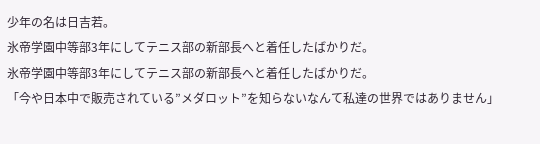少年の名は日吉若。
氷帝学園中等部3年にしてテニス部の新部長へと着任したばかりだ。
氷帝学園中等部3年にしてテニス部の新部長へと着任したばかりだ。
「今や日本中で販売されている”メダロット”を知らないなんて私達の世界ではありません」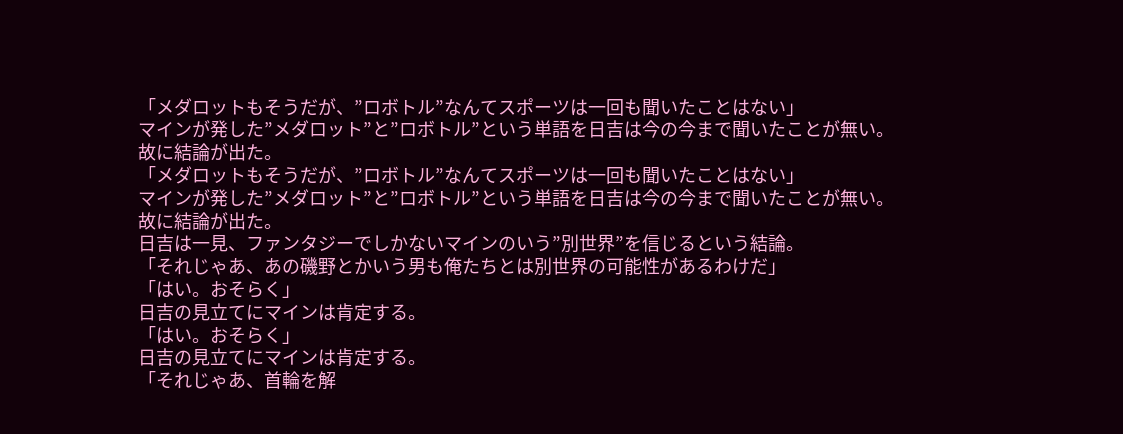「メダロットもそうだが、”ロボトル”なんてスポーツは一回も聞いたことはない」
マインが発した”メダロット”と”ロボトル”という単語を日吉は今の今まで聞いたことが無い。
故に結論が出た。
「メダロットもそうだが、”ロボトル”なんてスポーツは一回も聞いたことはない」
マインが発した”メダロット”と”ロボトル”という単語を日吉は今の今まで聞いたことが無い。
故に結論が出た。
日吉は一見、ファンタジーでしかないマインのいう”別世界”を信じるという結論。
「それじゃあ、あの磯野とかいう男も俺たちとは別世界の可能性があるわけだ」
「はい。おそらく」
日吉の見立てにマインは肯定する。
「はい。おそらく」
日吉の見立てにマインは肯定する。
「それじゃあ、首輪を解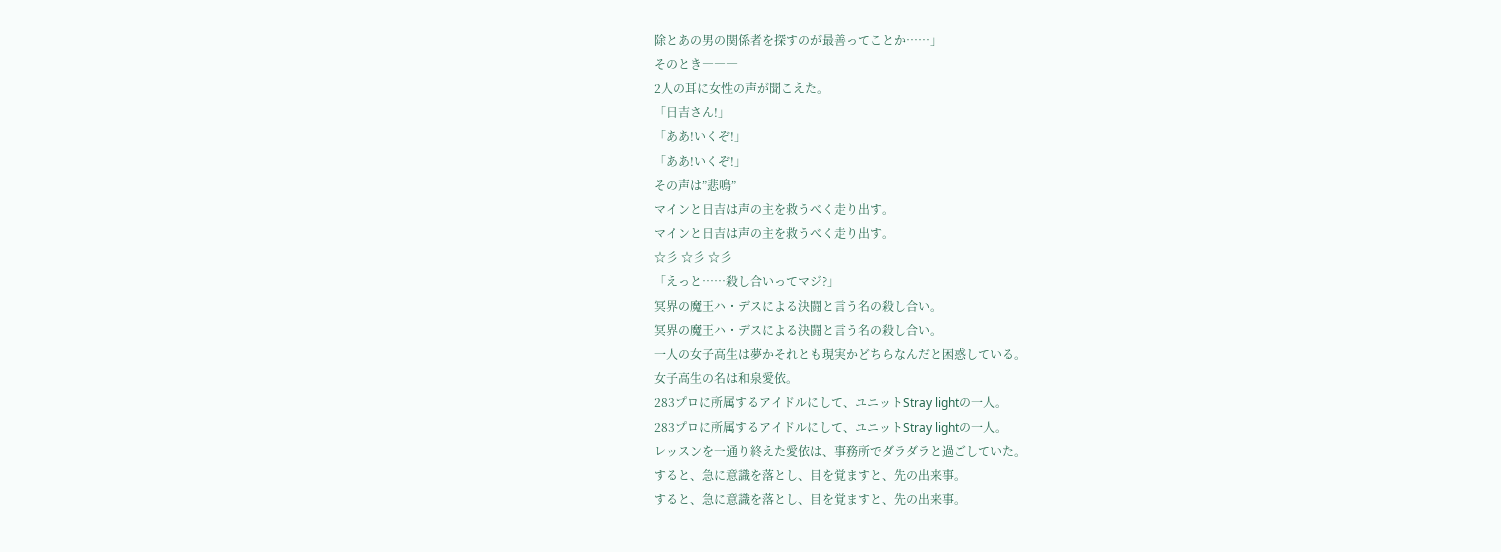除とあの男の関係者を探すのが最善ってことか……」
そのとき―――
2人の耳に女性の声が聞こえた。
「日吉さん!」
「ああ!いくぞ!」
「ああ!いくぞ!」
その声は”悲鳴”
マインと日吉は声の主を救うべく走り出す。
マインと日吉は声の主を救うべく走り出す。
☆彡 ☆彡 ☆彡
「えっと……殺し合いってマジ?」
冥界の魔王ハ・デスによる決闘と言う名の殺し合い。
冥界の魔王ハ・デスによる決闘と言う名の殺し合い。
一人の女子高生は夢かそれとも現実かどちらなんだと困惑している。
女子高生の名は和泉愛依。
283プロに所属するアイドルにして、ユニットStray lightの一人。
283プロに所属するアイドルにして、ユニットStray lightの一人。
レッスンを一通り終えた愛依は、事務所でダラダラと過ごしていた。
すると、急に意識を落とし、目を覚ますと、先の出来事。
すると、急に意識を落とし、目を覚ますと、先の出来事。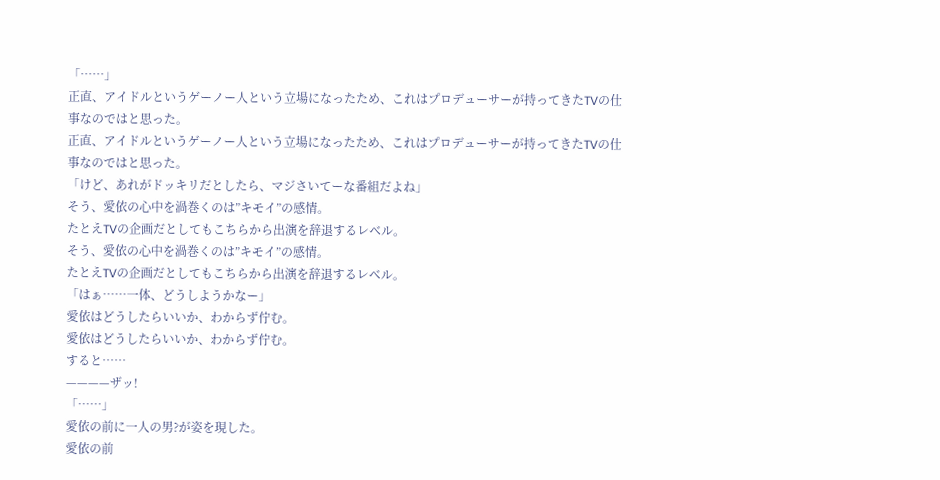「……」
正直、アイドルというゲーノー人という立場になったため、これはプロデューサーが持ってきたTVの仕事なのではと思った。
正直、アイドルというゲーノー人という立場になったため、これはプロデューサーが持ってきたTVの仕事なのではと思った。
「けど、あれがドッキリだとしたら、マジさいてーな番組だよね」
そう、愛依の心中を渦巻くのは”キモイ”の感情。
たとえTVの企画だとしてもこちらから出演を辞退するレベル。
そう、愛依の心中を渦巻くのは”キモイ”の感情。
たとえTVの企画だとしてもこちらから出演を辞退するレベル。
「はぁ……一体、どうしようかなー」
愛依はどうしたらいいか、わからず佇む。
愛依はどうしたらいいか、わからず佇む。
すると……
————ザッ!
「……」
愛依の前に一人の男?が姿を現した。
愛依の前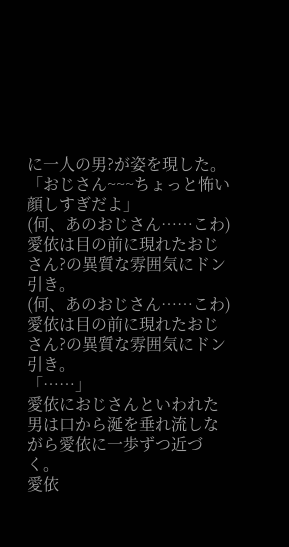に一人の男?が姿を現した。
「おじさん~~~ちょっと怖い顔しすぎだよ」
(何、あのおじさん……こわ)
愛依は目の前に現れたおじさん?の異質な雰囲気にドン引き。
(何、あのおじさん……こわ)
愛依は目の前に現れたおじさん?の異質な雰囲気にドン引き。
「……」
愛依におじさんといわれた男は口から涎を垂れ流しながら愛依に一歩ずつ近づく。
愛依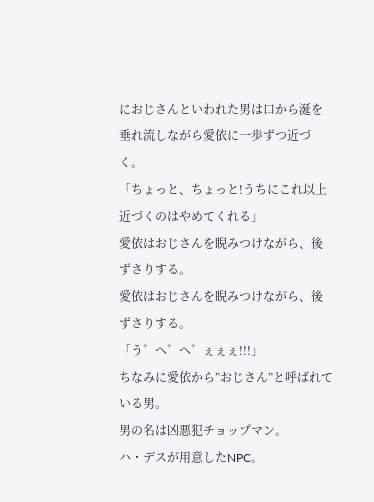におじさんといわれた男は口から涎を垂れ流しながら愛依に一歩ずつ近づく。
「ちょっと、ちょっと!うちにこれ以上近づくのはやめてくれる」
愛依はおじさんを睨みつけながら、後ずさりする。
愛依はおじさんを睨みつけながら、後ずさりする。
「う゛へ゛へ゛ぇぇぇ!!!」
ちなみに愛依から”おじさん”と呼ばれている男。
男の名は凶悪犯チョップマン。
ハ・デスが用意したNPC。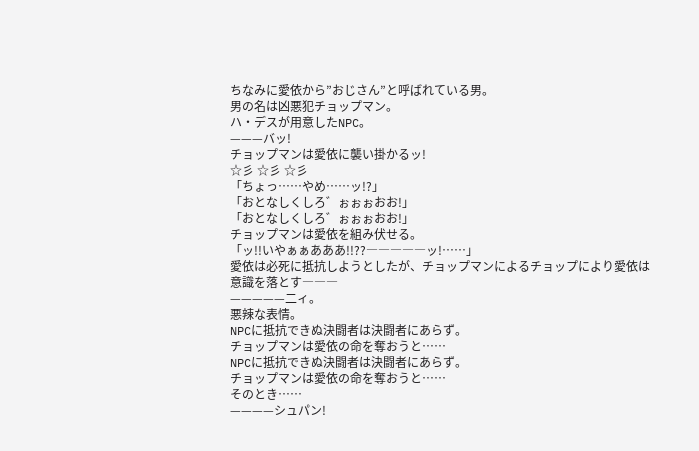ちなみに愛依から”おじさん”と呼ばれている男。
男の名は凶悪犯チョップマン。
ハ・デスが用意したNPC。
———バッ!
チョップマンは愛依に襲い掛かるッ!
☆彡 ☆彡 ☆彡
「ちょっ……やめ……ッ!?」
「おとなしくしろ゛ぉぉぉおお!」
「おとなしくしろ゛ぉぉぉおお!」
チョップマンは愛依を組み伏せる。
「ッ!!いやぁぁあああ!!??―――――ッ!……」
愛依は必死に抵抗しようとしたが、チョップマンによるチョップにより愛依は意識を落とす―――
—————二ィ。
悪辣な表情。
NPCに抵抗できぬ決闘者は決闘者にあらず。
チョップマンは愛依の命を奪おうと……
NPCに抵抗できぬ決闘者は決闘者にあらず。
チョップマンは愛依の命を奪おうと……
そのとき……
————シュパン!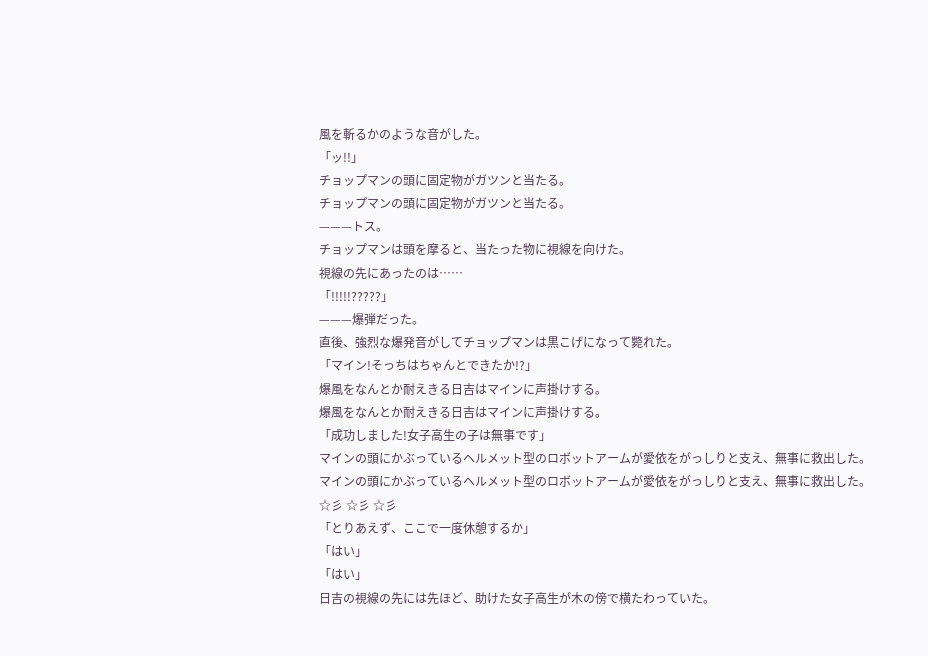風を斬るかのような音がした。
「ッ!!」
チョップマンの頭に固定物がガツンと当たる。
チョップマンの頭に固定物がガツンと当たる。
———トス。
チョップマンは頭を摩ると、当たった物に視線を向けた。
視線の先にあったのは……
「!!!!!?????」
———爆弾だった。
直後、強烈な爆発音がしてチョップマンは黒こげになって斃れた。
「マイン!そっちはちゃんとできたか!?」
爆風をなんとか耐えきる日吉はマインに声掛けする。
爆風をなんとか耐えきる日吉はマインに声掛けする。
「成功しました!女子高生の子は無事です」
マインの頭にかぶっているヘルメット型のロボットアームが愛依をがっしりと支え、無事に救出した。
マインの頭にかぶっているヘルメット型のロボットアームが愛依をがっしりと支え、無事に救出した。
☆彡 ☆彡 ☆彡
「とりあえず、ここで一度休憩するか」
「はい」
「はい」
日吉の視線の先には先ほど、助けた女子高生が木の傍で横たわっていた。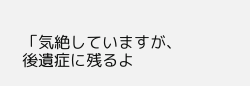「気絶していますが、後遺症に残るよ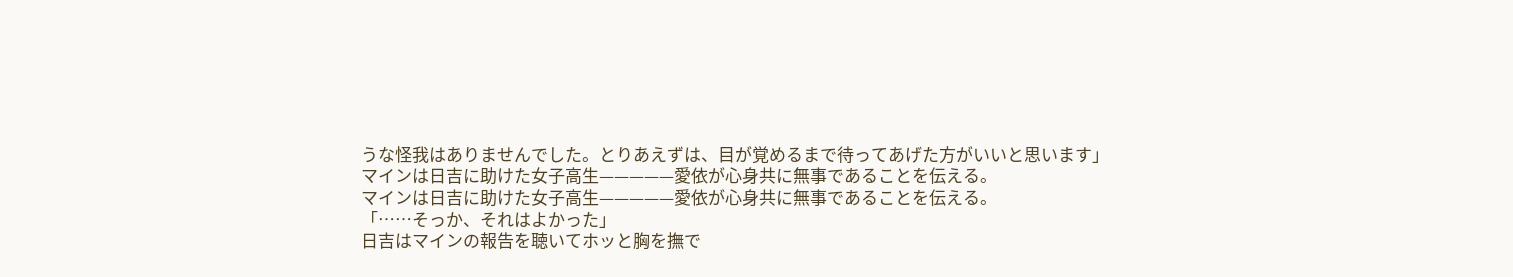うな怪我はありませんでした。とりあえずは、目が覚めるまで待ってあげた方がいいと思います」
マインは日吉に助けた女子高生—————愛依が心身共に無事であることを伝える。
マインは日吉に助けた女子高生—————愛依が心身共に無事であることを伝える。
「……そっか、それはよかった」
日吉はマインの報告を聴いてホッと胸を撫で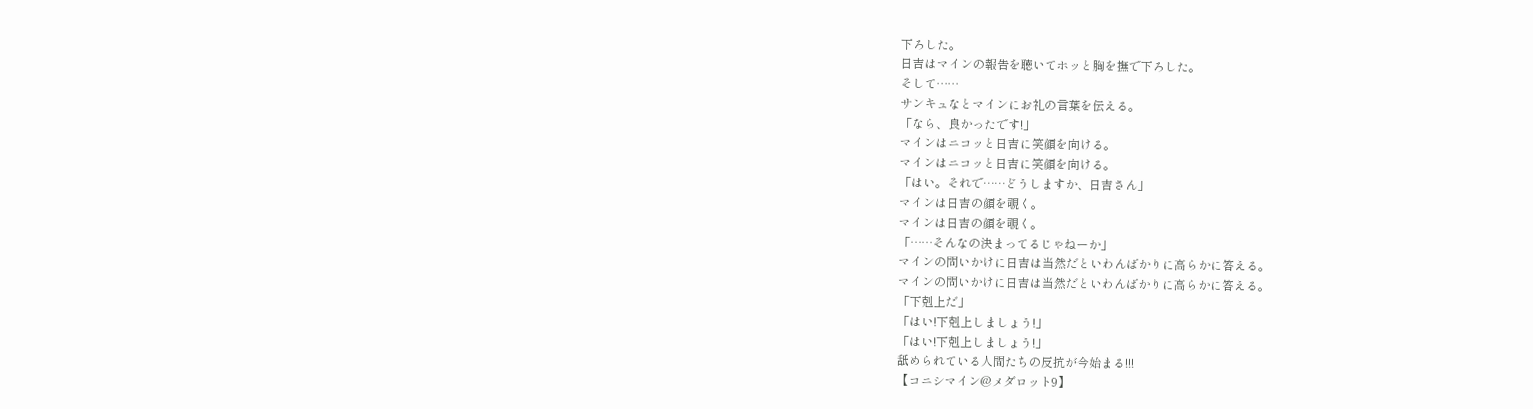下ろした。
日吉はマインの報告を聴いてホッと胸を撫で下ろした。
そして……
サンキュなとマインにお礼の言葉を伝える。
「なら、良かったです!」
マインはニコッと日吉に笑顔を向ける。
マインはニコッと日吉に笑顔を向ける。
「はい。それで……どうしますか、日吉さん」
マインは日吉の顔を覗く。
マインは日吉の顔を覗く。
「……そんなの決まってるじゃねーか」
マインの問いかけに日吉は当然だといわんばかりに高らかに答える。
マインの問いかけに日吉は当然だといわんばかりに高らかに答える。
「下剋上だ」
「はい!下剋上しましょう!」
「はい!下剋上しましょう!」
舐められている人間たちの反抗が今始まる!!!
【コニシマイン@メダロット9】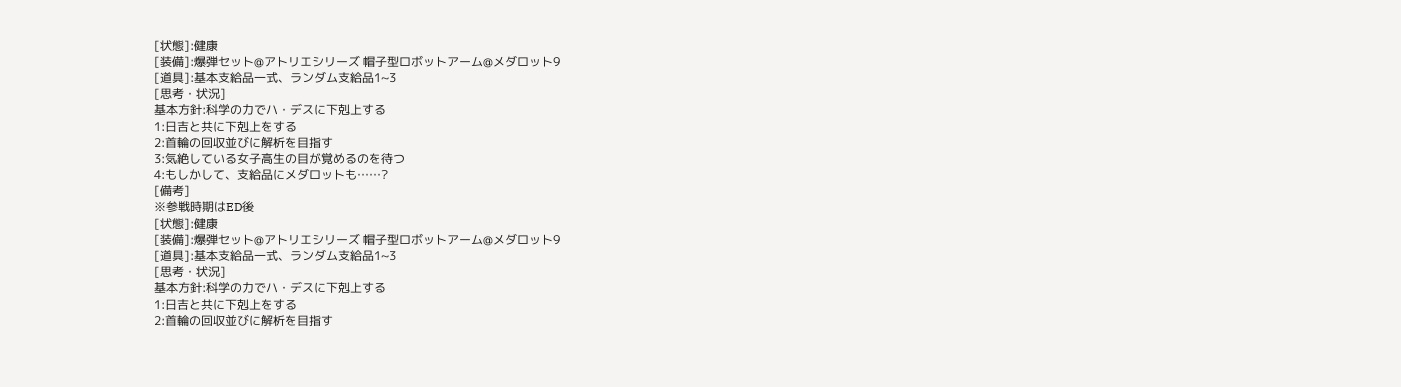[状態]:健康
[装備]:爆弾セット@アトリエシリーズ 帽子型ロボットアーム@メダロット9
[道具]:基本支給品一式、ランダム支給品1~3
[思考・状況]
基本方針:科学の力でハ・デスに下剋上する
1:日吉と共に下剋上をする
2:首輪の回収並びに解析を目指す
3:気絶している女子高生の目が覚めるのを待つ
4:もしかして、支給品にメダロットも……?
[備考]
※参戦時期はED後
[状態]:健康
[装備]:爆弾セット@アトリエシリーズ 帽子型ロボットアーム@メダロット9
[道具]:基本支給品一式、ランダム支給品1~3
[思考・状況]
基本方針:科学の力でハ・デスに下剋上する
1:日吉と共に下剋上をする
2:首輪の回収並びに解析を目指す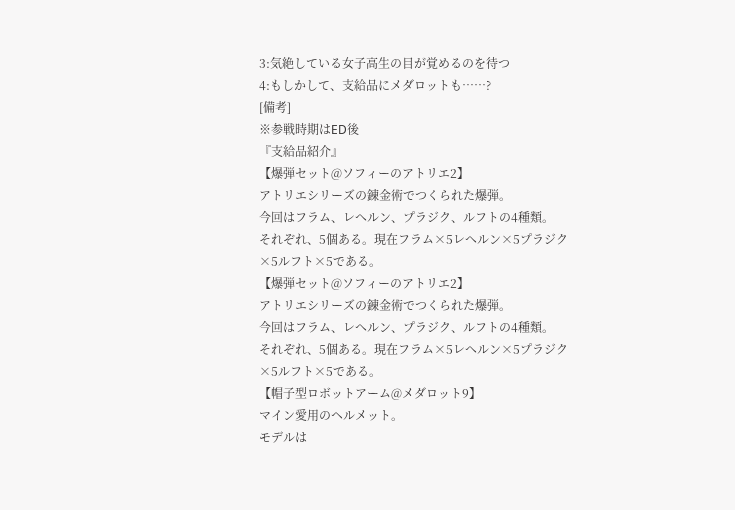3:気絶している女子高生の目が覚めるのを待つ
4:もしかして、支給品にメダロットも……?
[備考]
※参戦時期はED後
『支給品紹介』
【爆弾セット@ソフィーのアトリエ2】
アトリエシリーズの錬金術でつくられた爆弾。
今回はフラム、レへルン、プラジク、ルフトの4種類。
それぞれ、5個ある。現在フラム×5レへルン×5プラジク×5ルフト×5である。
【爆弾セット@ソフィーのアトリエ2】
アトリエシリーズの錬金術でつくられた爆弾。
今回はフラム、レへルン、プラジク、ルフトの4種類。
それぞれ、5個ある。現在フラム×5レへルン×5プラジク×5ルフト×5である。
【帽子型ロボットアーム@メダロット9】
マイン愛用のヘルメット。
モデルは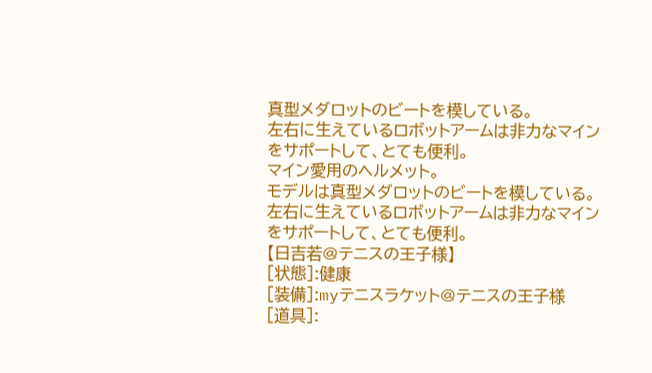真型メダロットのビートを模している。
左右に生えているロボットアームは非力なマインをサポートして、とても便利。
マイン愛用のヘルメット。
モデルは真型メダロットのビートを模している。
左右に生えているロボットアームは非力なマインをサポートして、とても便利。
【日吉若@テニスの王子様】
[状態]:健康
[装備]:myテニスラケット@テニスの王子様
[道具]: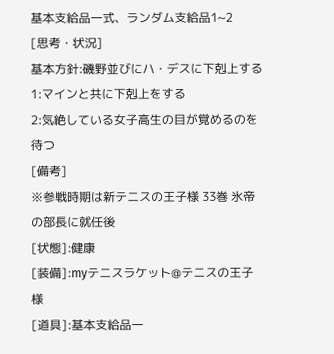基本支給品一式、ランダム支給品1~2
[思考・状況]
基本方針:磯野並びにハ・デスに下剋上する
1:マインと共に下剋上をする
2:気絶している女子高生の目が覚めるのを待つ
[備考]
※参戦時期は新テニスの王子様 33巻 氷帝の部長に就任後
[状態]:健康
[装備]:myテニスラケット@テニスの王子様
[道具]:基本支給品一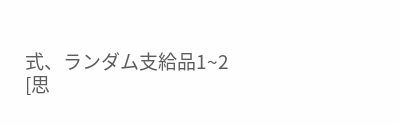式、ランダム支給品1~2
[思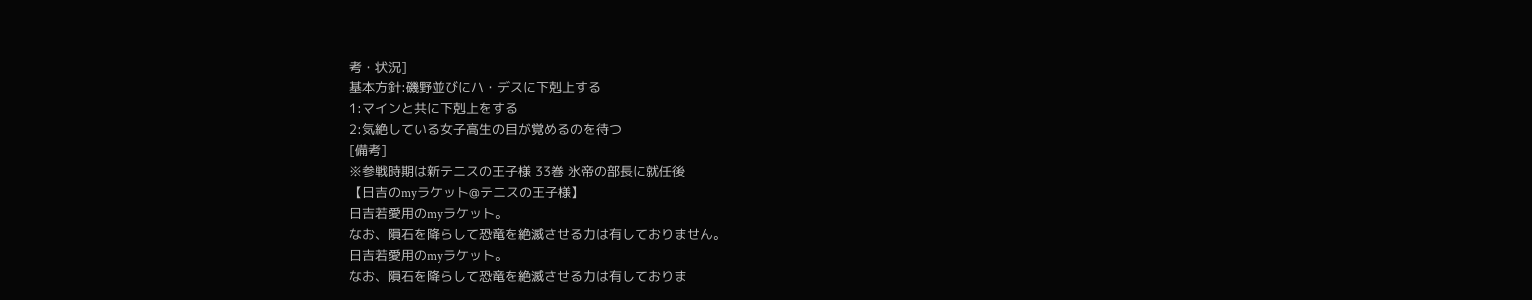考・状況]
基本方針:磯野並びにハ・デスに下剋上する
1:マインと共に下剋上をする
2:気絶している女子高生の目が覚めるのを待つ
[備考]
※参戦時期は新テニスの王子様 33巻 氷帝の部長に就任後
【日吉のmyラケット@テニスの王子様】
日吉若愛用のmyラケット。
なお、隕石を降らして恐竜を絶滅させる力は有しておりません。
日吉若愛用のmyラケット。
なお、隕石を降らして恐竜を絶滅させる力は有しておりま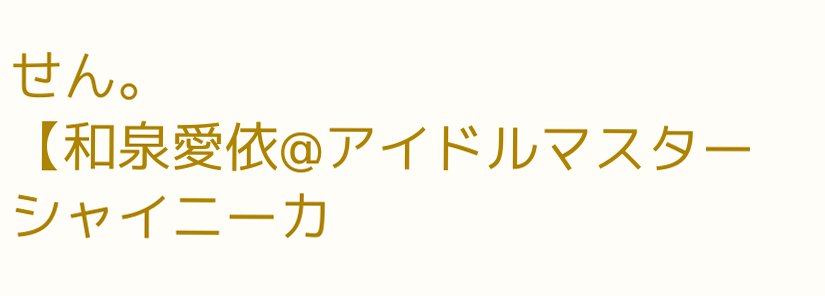せん。
【和泉愛依@アイドルマスター シャイニーカ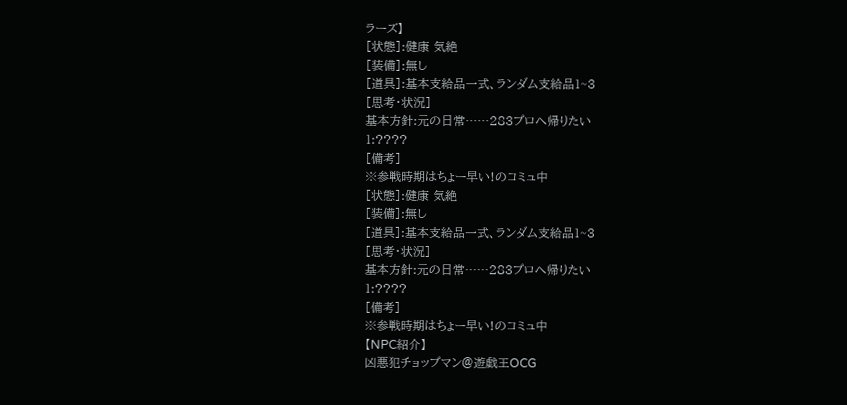ラーズ】
[状態]:健康 気絶
[装備]:無し
[道具]:基本支給品一式、ランダム支給品1~3
[思考・状況]
基本方針:元の日常……283プロへ帰りたい
1:????
[備考]
※参戦時期はちょー早い!のコミュ中
[状態]:健康 気絶
[装備]:無し
[道具]:基本支給品一式、ランダム支給品1~3
[思考・状況]
基本方針:元の日常……283プロへ帰りたい
1:????
[備考]
※参戦時期はちょー早い!のコミュ中
【NPC紹介】
凶悪犯チョップマン@遊戯王OCG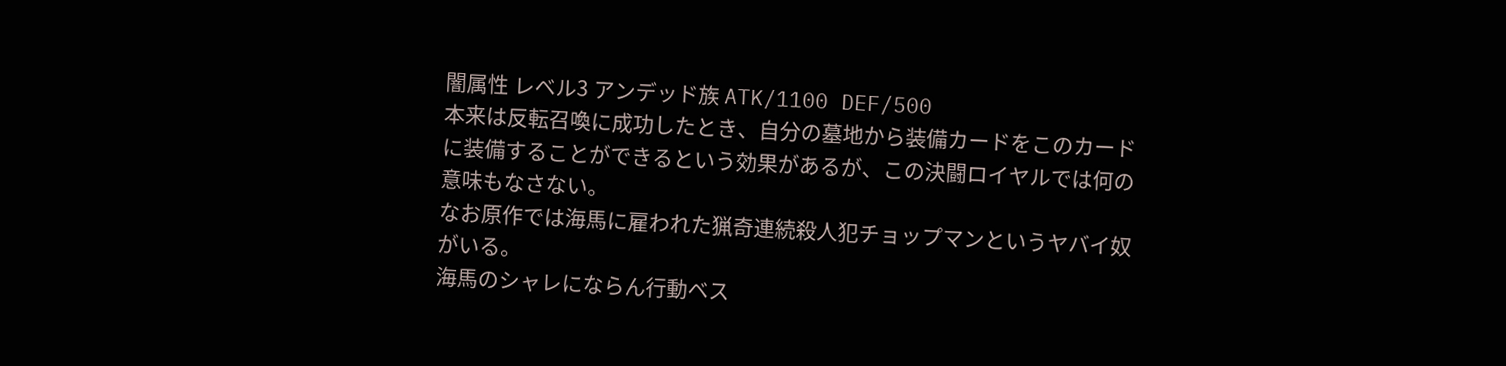闇属性 レベル3 アンデッド族 ATK/1100 DEF/500
本来は反転召喚に成功したとき、自分の墓地から装備カードをこのカードに装備することができるという効果があるが、この決闘ロイヤルでは何の意味もなさない。
なお原作では海馬に雇われた猟奇連続殺人犯チョップマンというヤバイ奴がいる。
海馬のシャレにならん行動ベス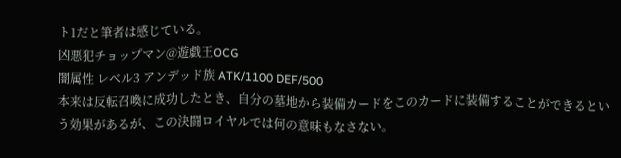ト1だと筆者は感じている。
凶悪犯チョップマン@遊戯王OCG
闇属性 レベル3 アンデッド族 ATK/1100 DEF/500
本来は反転召喚に成功したとき、自分の墓地から装備カードをこのカードに装備することができるという効果があるが、この決闘ロイヤルでは何の意味もなさない。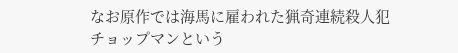なお原作では海馬に雇われた猟奇連続殺人犯チョップマンという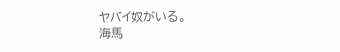ヤバイ奴がいる。
海馬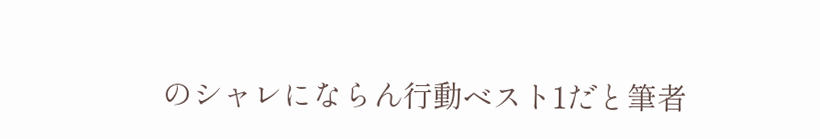のシャレにならん行動ベスト1だと筆者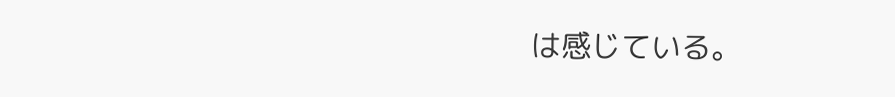は感じている。